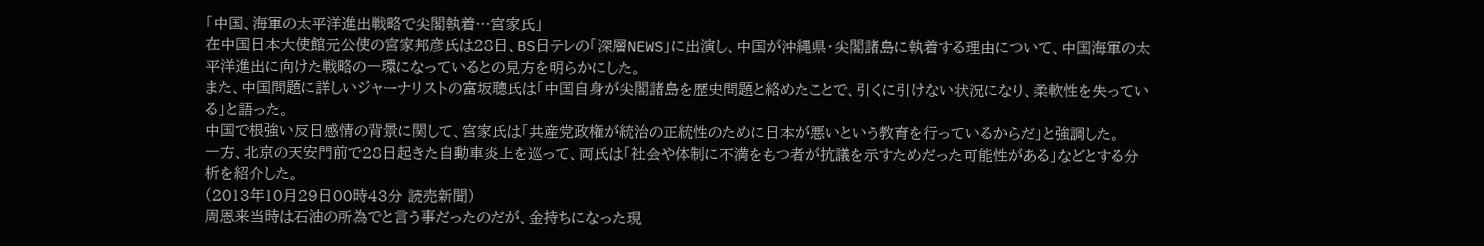「中国、海軍の太平洋進出戦略で尖閣執着…宮家氏」
在中国日本大使館元公使の宮家邦彦氏は28日、BS日テレの「深層NEWS」に出演し、中国が沖縄県・尖閣諸島に執着する理由について、中国海軍の太平洋進出に向けた戦略の一環になっているとの見方を明らかにした。
また、中国問題に詳しいジャーナリストの富坂聰氏は「中国自身が尖閣諸島を歴史問題と絡めたことで、引くに引けない状況になり、柔軟性を失っている」と語った。
中国で根強い反日感情の背景に関して、宮家氏は「共産党政権が統治の正統性のために日本が悪いという教育を行っているからだ」と強調した。
一方、北京の天安門前で28日起きた自動車炎上を巡って、両氏は「社会や体制に不満をもつ者が抗議を示すためだった可能性がある」などとする分析を紹介した。
(2013年10月29日00時43分 読売新聞)
周恩来当時は石油の所為でと言う事だったのだが、金持ちになった現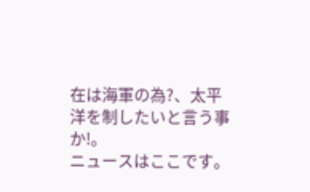在は海軍の為?、太平洋を制したいと言う事か!。
ニュースはここです。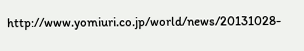http://www.yomiuri.co.jp/world/news/20131028-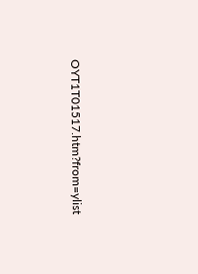OYT1T01517.htm?from=ylist